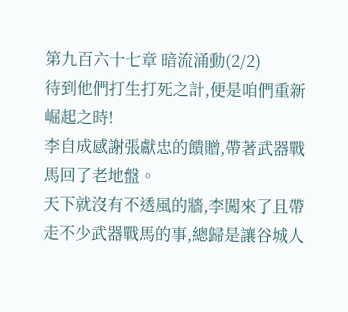第九百六十七章 暗流涌動(2/2)
待到他們打生打死之計,便是咱們重新崛起之時!
李自成感謝張獻忠的饋贈,帶著武器戰馬回了老地盤。
天下就沒有不透風的牆,李闖來了且帶走不少武器戰馬的事,總歸是讓谷城人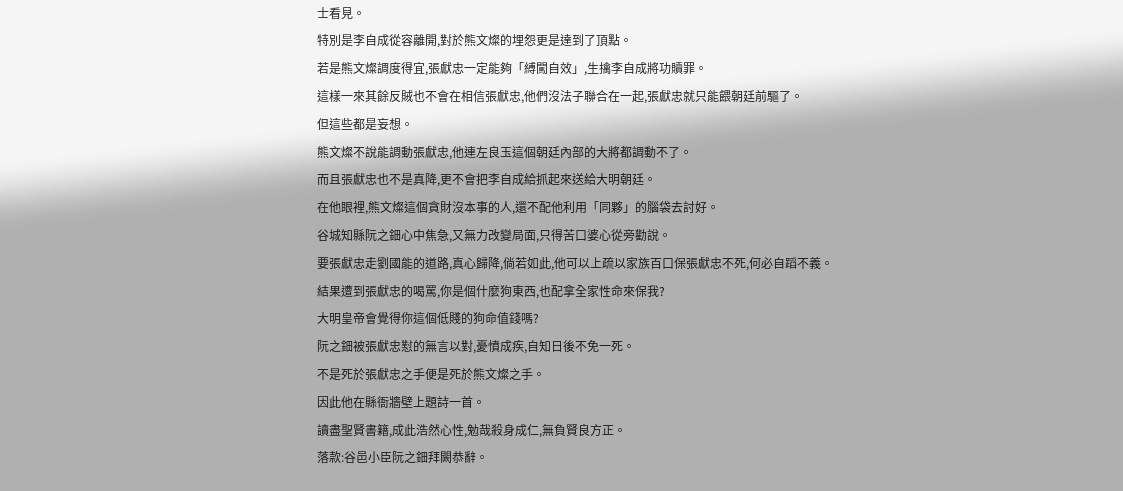士看見。
特別是李自成從容離開,對於熊文燦的埋怨更是達到了頂點。
若是熊文燦調度得宜,張獻忠一定能夠「縛闖自效」,生擒李自成將功贖罪。
這樣一來其餘反賊也不會在相信張獻忠,他們沒法子聯合在一起,張獻忠就只能餵朝廷前驅了。
但這些都是妄想。
熊文燦不說能調動張獻忠,他連左良玉這個朝廷內部的大將都調動不了。
而且張獻忠也不是真降,更不會把李自成給抓起來送給大明朝廷。
在他眼裡,熊文燦這個貪財沒本事的人,還不配他利用「同夥」的腦袋去討好。
谷城知縣阮之鈿心中焦急,又無力改變局面,只得苦口婆心從旁勸說。
要張獻忠走劉國能的道路,真心歸降,倘若如此,他可以上疏以家族百口保張獻忠不死,何必自蹈不義。
結果遭到張獻忠的喝罵,你是個什麼狗東西,也配拿全家性命來保我?
大明皇帝會覺得你這個低賤的狗命值錢嗎?
阮之鈿被張獻忠懟的無言以對,憂憤成疾,自知日後不免一死。
不是死於張獻忠之手便是死於熊文燦之手。
因此他在縣衙牆壁上題詩一首。
讀盡聖賢書籍,成此浩然心性,勉哉殺身成仁,無負賢良方正。
落款:谷邑小臣阮之鈿拜闕恭辭。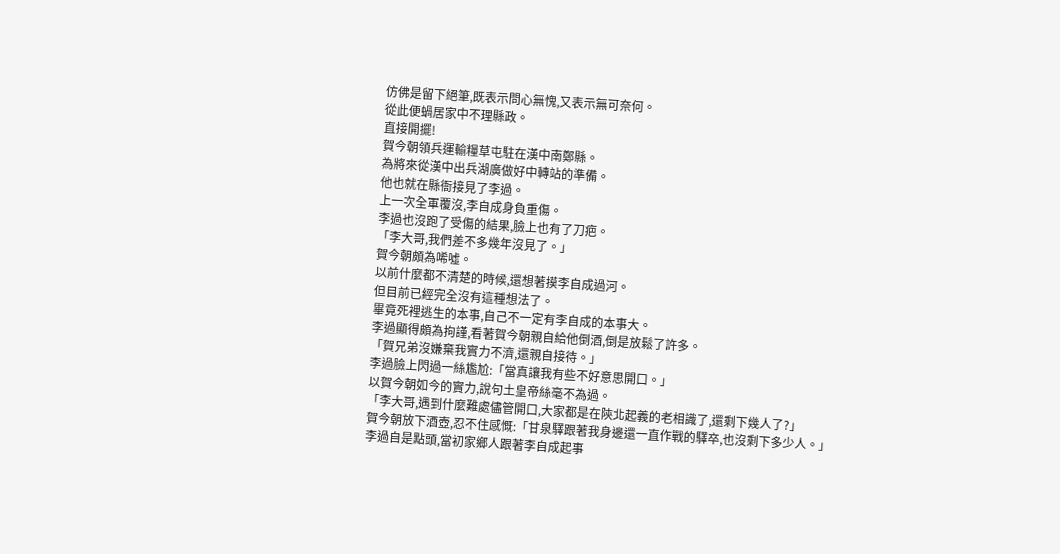仿佛是留下絕筆,既表示問心無愧,又表示無可奈何。
從此便蝸居家中不理縣政。
直接開擺!
賀今朝領兵運輸糧草屯駐在漢中南鄭縣。
為將來從漢中出兵湖廣做好中轉站的準備。
他也就在縣衙接見了李過。
上一次全軍覆沒,李自成身負重傷。
李過也沒跑了受傷的結果,臉上也有了刀疤。
「李大哥,我們差不多幾年沒見了。」
賀今朝頗為唏噓。
以前什麼都不清楚的時候,還想著摸李自成過河。
但目前已經完全沒有這種想法了。
畢竟死裡逃生的本事,自己不一定有李自成的本事大。
李過顯得頗為拘謹,看著賀今朝親自給他倒酒,倒是放鬆了許多。
「賀兄弟沒嫌棄我實力不濟,還親自接待。」
李過臉上閃過一絲尷尬:「當真讓我有些不好意思開口。」
以賀今朝如今的實力,說句土皇帝絲毫不為過。
「李大哥,遇到什麼難處儘管開口,大家都是在陝北起義的老相識了,還剩下幾人了?」
賀今朝放下酒壺,忍不住感慨:「甘泉驛跟著我身邊還一直作戰的驛卒,也沒剩下多少人。」
李過自是點頭,當初家鄉人跟著李自成起事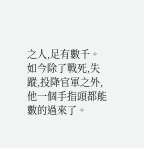之人,足有數千。
如今除了戰死,失蹤,投降官軍之外,他一個手指頭都能數的過來了。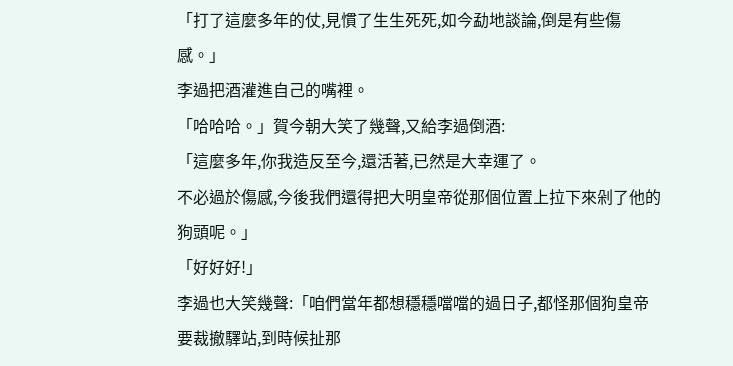「打了這麼多年的仗,見慣了生生死死,如今勐地談論,倒是有些傷感。」
李過把酒灌進自己的嘴裡。
「哈哈哈。」賀今朝大笑了幾聲,又給李過倒酒:
「這麼多年,你我造反至今,還活著,已然是大幸運了。
不必過於傷感,今後我們還得把大明皇帝從那個位置上拉下來剁了他的狗頭呢。」
「好好好!」
李過也大笑幾聲:「咱們當年都想穩穩噹噹的過日子,都怪那個狗皇帝要裁撤驛站,到時候扯那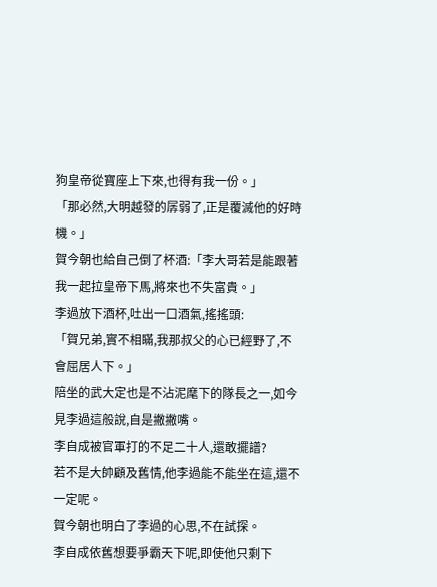狗皇帝從寶座上下來,也得有我一份。」
「那必然,大明越發的孱弱了,正是覆滅他的好時機。」
賀今朝也給自己倒了杯酒:「李大哥若是能跟著我一起拉皇帝下馬,將來也不失富貴。」
李過放下酒杯,吐出一口酒氣,搖搖頭:
「賀兄弟,實不相瞞,我那叔父的心已經野了,不會屈居人下。」
陪坐的武大定也是不沾泥麾下的隊長之一,如今見李過這般說,自是撇撇嘴。
李自成被官軍打的不足二十人,還敢擺譜?
若不是大帥顧及舊情,他李過能不能坐在這,還不一定呢。
賀今朝也明白了李過的心思,不在試探。
李自成依舊想要爭霸天下呢,即使他只剩下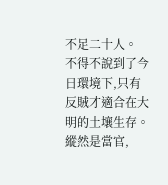不足二十人。
不得不說到了今日環境下,只有反賊才適合在大明的土壤生存。
縱然是當官,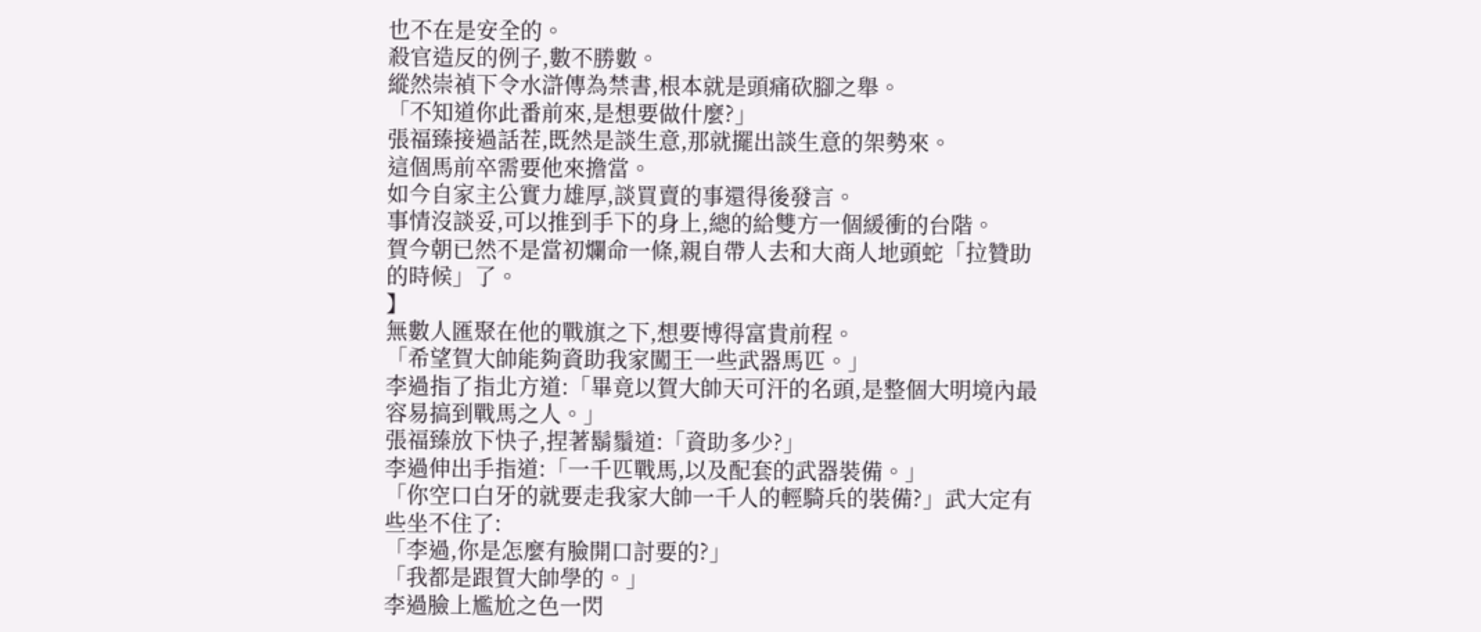也不在是安全的。
殺官造反的例子,數不勝數。
縱然崇禎下令水滸傳為禁書,根本就是頭痛砍腳之舉。
「不知道你此番前來,是想要做什麼?」
張福臻接過話茬,既然是談生意,那就擺出談生意的架勢來。
這個馬前卒需要他來擔當。
如今自家主公實力雄厚,談買賣的事還得後發言。
事情沒談妥,可以推到手下的身上,總的給雙方一個緩衝的台階。
賀今朝已然不是當初爛命一條,親自帶人去和大商人地頭蛇「拉贊助的時候」了。
】
無數人匯聚在他的戰旗之下,想要博得富貴前程。
「希望賀大帥能夠資助我家闖王一些武器馬匹。」
李過指了指北方道:「畢竟以賀大帥天可汗的名頭,是整個大明境內最容易搞到戰馬之人。」
張福臻放下快子,捏著鬍鬚道:「資助多少?」
李過伸出手指道:「一千匹戰馬,以及配套的武器裝備。」
「你空口白牙的就要走我家大帥一千人的輕騎兵的裝備?」武大定有些坐不住了:
「李過,你是怎麼有臉開口討要的?」
「我都是跟賀大帥學的。」
李過臉上尷尬之色一閃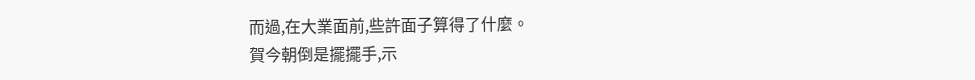而過,在大業面前,些許面子算得了什麼。
賀今朝倒是擺擺手,示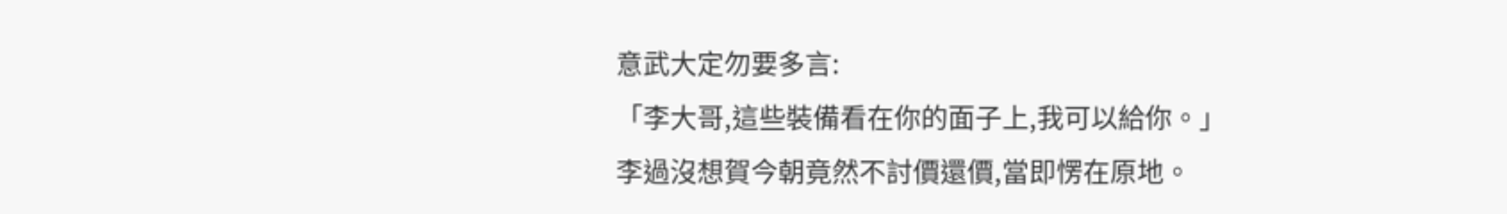意武大定勿要多言:
「李大哥,這些裝備看在你的面子上,我可以給你。」
李過沒想賀今朝竟然不討價還價,當即愣在原地。